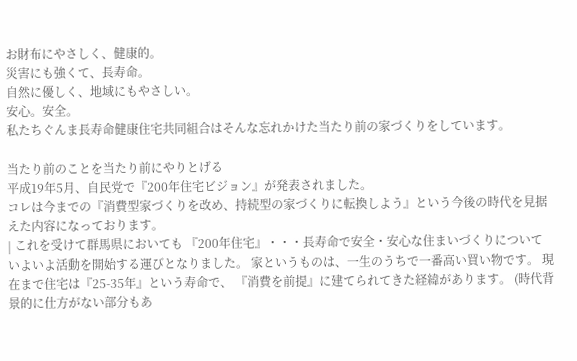お財布にやさしく、健康的。
災害にも強くて、長寿命。
自然に優しく、地域にもやさしい。
安心。安全。
私たちぐんま長寿命健康住宅共同組合はそんな忘れかけた当たり前の家づくりをしています。

当たり前のことを当たり前にやりとげる
平成19年5月、自民党で『200年住宅ビジョン』が発表されました。
コレは今までの『消費型家づくりを改め、持続型の家づくりに転換しよう』という今後の時代を見据えた内容になっております。
| これを受けて群馬県においても 『200年住宅』・・・長寿命で安全・安心な住まいづくりについて いよいよ活動を開始する運びとなりました。 家というものは、一生のうちで一番高い買い物です。 現在まで住宅は『25-35年』という寿命で、 『消費を前提』に建てられてきた経緯があります。 (時代背景的に仕方がない部分もあ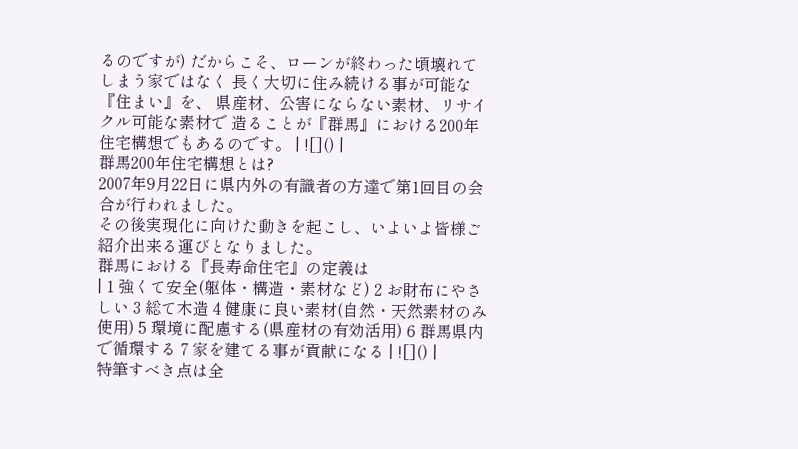るのですが) だからこそ、ローンが終わった頃壊れてしまう家ではなく 長く大切に住み続ける事が可能な『住まい』を、 県産材、公害にならない素材、リサイクル可能な素材で 造ることが『群馬』における200年住宅構想でもあるのです。 | ![]() |
群馬200年住宅構想とは?
2007年9月22日に県内外の有識者の方達で第1回目の会合が行われました。
その後実現化に向けた動きを起こし、いよいよ皆様ご紹介出来る運びとなりました。
群馬における『長寿命住宅』の定義は
| 1 強くて安全(躯体・構造・素材など) 2 お財布にやさしい 3 総て木造 4 健康に良い素材(自然・天然素材のみ使用) 5 環境に配慮する(県産材の有効活用) 6 群馬県内で循環する 7 家を建てる事が貢献になる | ![]() |
特筆すべき点は全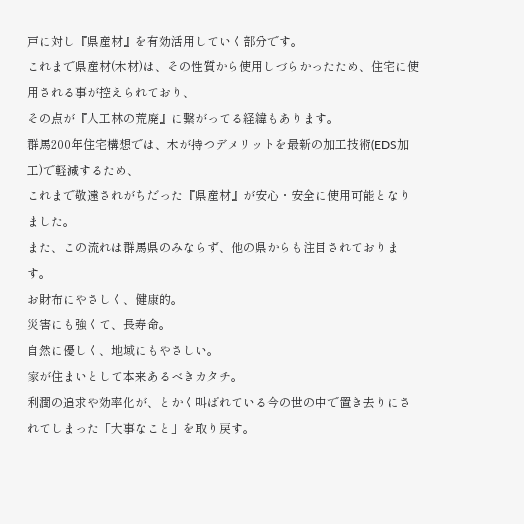戸に対し『県産材』を有効活用していく部分です。
これまで県産材(木材)は、その性質から使用しづらかったため、住宅に使用される事が控えられており、
その点が『人工林の荒廃』に繋がってる経緯もあります。
群馬200年住宅構想では、木が持つデメリットを最新の加工技術(EDS加工)で軽減するため、
これまで敬遠されがちだった『県産材』が安心・安全に使用可能となりました。
また、この流れは群馬県のみならず、他の県からも注目されております。
お財布にやさしく、健康的。
災害にも強くて、長寿命。
自然に優しく、地域にもやさしい。
家が住まいとして本来あるべきカタチ。
利潤の追求や効率化が、とかく叫ばれている今の世の中で置き去りにされてしまった「大事なこと」を取り戻す。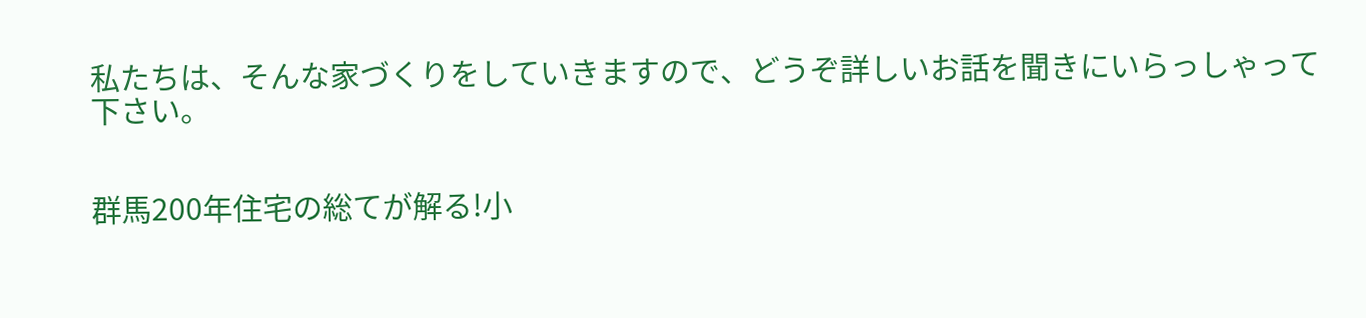私たちは、そんな家づくりをしていきますので、どうぞ詳しいお話を聞きにいらっしゃって下さい。


群馬200年住宅の総てが解る!小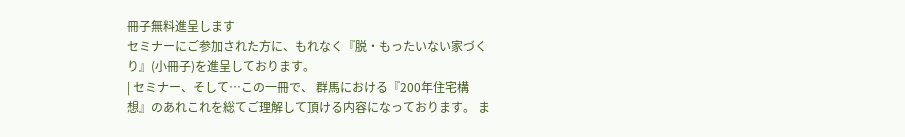冊子無料進呈します
セミナーにご参加された方に、もれなく『脱・もったいない家づくり』(小冊子)を進呈しております。
| セミナー、そして…この一冊で、 群馬における『200年住宅構想』のあれこれを総てご理解して頂ける内容になっております。 ま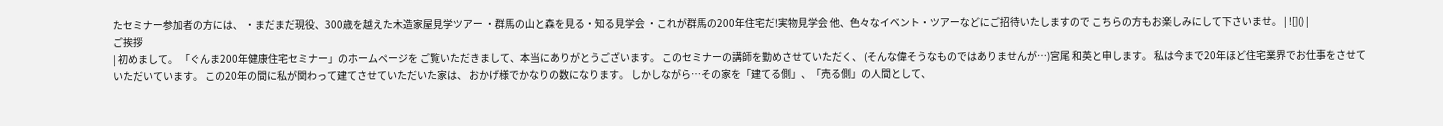たセミナー参加者の方には、 ・まだまだ現役、300歳を越えた木造家屋見学ツアー ・群馬の山と森を見る・知る見学会 ・これが群馬の200年住宅だ!実物見学会 他、色々なイベント・ツアーなどにご招待いたしますので こちらの方もお楽しみにして下さいませ。 | ![]() |
ご挨拶
| 初めまして。 「ぐんま200年健康住宅セミナー」のホームページを ご覧いただきまして、本当にありがとうございます。 このセミナーの講師を勤めさせていただく、 (そんな偉そうなものではありませんが…)宮尾 和英と申します。 私は今まで20年ほど住宅業界でお仕事をさせていただいています。 この20年の間に私が関わって建てさせていただいた家は、 おかげ様でかなりの数になります。 しかしながら…その家を「建てる側」、「売る側」の人間として、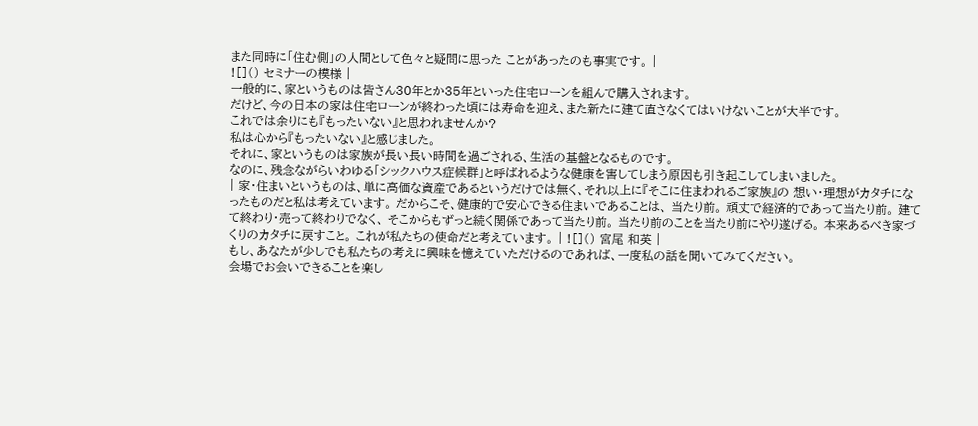また同時に「住む側」の人間として色々と疑問に思った ことがあったのも事実です。 |
![]() セミナーの模様 |
一般的に、家というものは皆さん30年とか35年といった住宅ローンを組んで購入されます。
だけど、今の日本の家は住宅ローンが終わった頃には寿命を迎え、また新たに建て直さなくてはいけないことが大半です。
これでは余りにも『もったいない』と思われませんか?
私は心から『もったいない』と感じました。
それに、家というものは家族が長い長い時間を過ごされる、生活の基盤となるものです。
なのに、残念ながらいわゆる「シックハウス症候群」と呼ばれるような健康を害してしまう原因も引き起こしてしまいました。
| 家・住まいというものは、単に高価な資産であるというだけでは無く、それ以上に『そこに住まわれるご家族』の 想い・理想がカタチになったものだと私は考えています。 だからこそ、健康的で安心できる住まいであることは、 当たり前。 頑丈で経済的であって当たり前。 建てて終わり・売って終わりでなく、 そこからもずっと続く関係であって当たり前。 当たり前のことを当たり前にやり遂げる。 本来あるべき家づくりのカタチに戻すこと。 これが私たちの使命だと考えています。 | ![]() 宮尾 和英 |
もし、あなたが少しでも私たちの考えに興味を憶えていただけるのであれば、一度私の話を聞いてみてください。
会場でお会いできることを楽し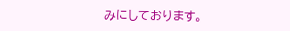みにしております。